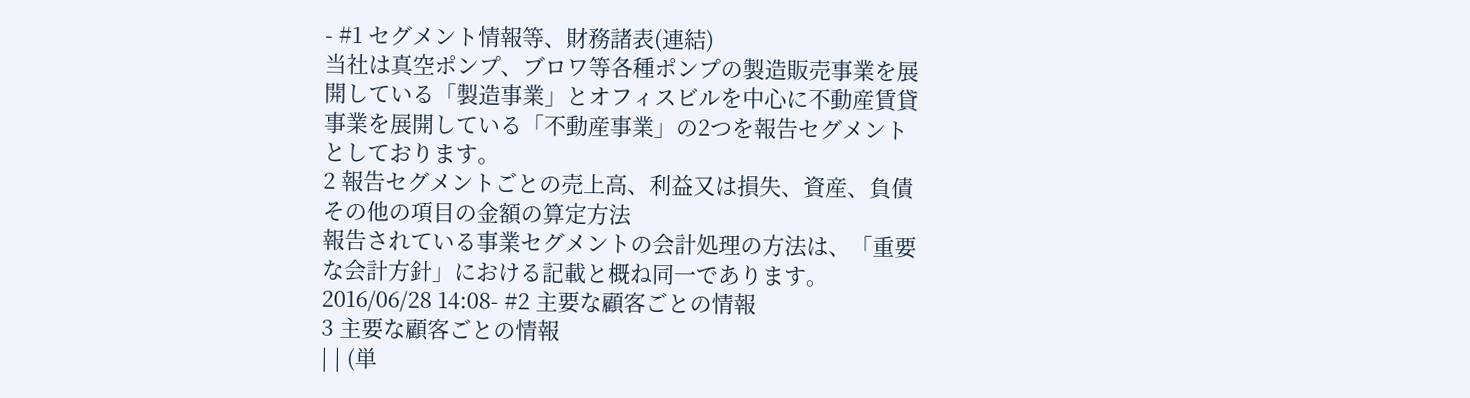- #1 セグメント情報等、財務諸表(連結)
当社は真空ポンプ、ブロワ等各種ポンプの製造販売事業を展開している「製造事業」とオフィスビルを中心に不動産賃貸事業を展開している「不動産事業」の2つを報告セグメントとしております。
2 報告セグメントごとの売上高、利益又は損失、資産、負債その他の項目の金額の算定方法
報告されている事業セグメントの会計処理の方法は、「重要な会計方針」における記載と概ね同一であります。
2016/06/28 14:08- #2 主要な顧客ごとの情報
3 主要な顧客ごとの情報
| | (単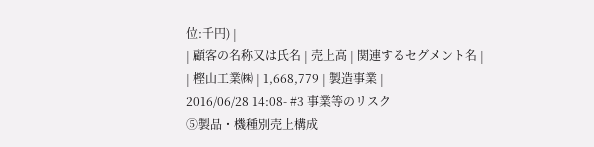位:千円) |
| 顧客の名称又は氏名 | 売上高 | 関連するセグメント名 |
| 樫山工業㈱ | 1,668,779 | 製造事業 |
2016/06/28 14:08- #3 事業等のリスク
⑤製品・機種別売上構成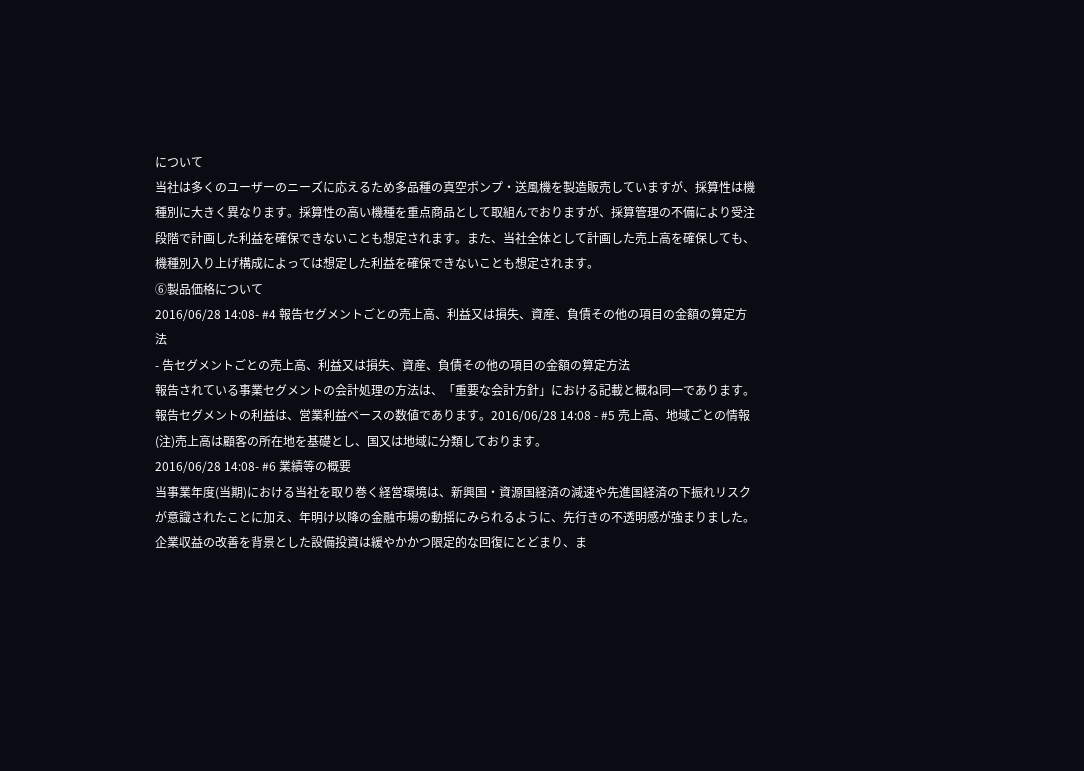について
当社は多くのユーザーのニーズに応えるため多品種の真空ポンプ・送風機を製造販売していますが、採算性は機種別に大きく異なります。採算性の高い機種を重点商品として取組んでおりますが、採算管理の不備により受注段階で計画した利益を確保できないことも想定されます。また、当社全体として計画した売上高を確保しても、機種別入り上げ構成によっては想定した利益を確保できないことも想定されます。
⑥製品価格について
2016/06/28 14:08- #4 報告セグメントごとの売上高、利益又は損失、資産、負債その他の項目の金額の算定方法
- 告セグメントごとの売上高、利益又は損失、資産、負債その他の項目の金額の算定方法
報告されている事業セグメントの会計処理の方法は、「重要な会計方針」における記載と概ね同一であります。
報告セグメントの利益は、営業利益ベースの数値であります。2016/06/28 14:08 - #5 売上高、地域ごとの情報
(注)売上高は顧客の所在地を基礎とし、国又は地域に分類しております。
2016/06/28 14:08- #6 業績等の概要
当事業年度(当期)における当社を取り巻く経営環境は、新興国・資源国経済の減速や先進国経済の下振れリスクが意識されたことに加え、年明け以降の金融市場の動揺にみられるように、先行きの不透明感が強まりました。企業収益の改善を背景とした設備投資は緩やかかつ限定的な回復にとどまり、ま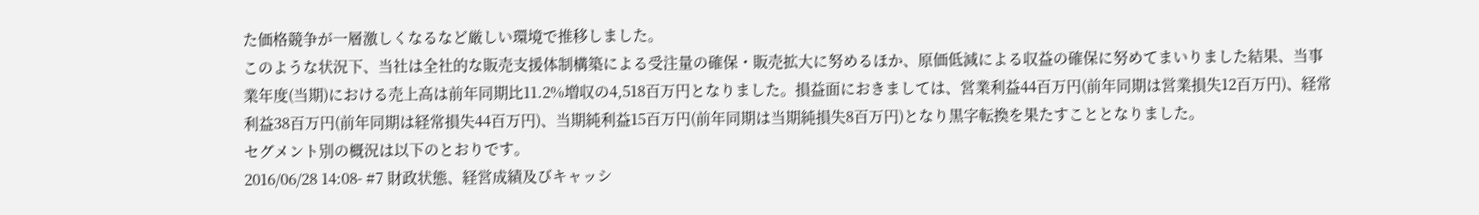た価格競争が一層激しくなるなど厳しい環境で推移しました。
このような状況下、当社は全社的な販売支援体制構築による受注量の確保・販売拡大に努めるほか、原価低減による収益の確保に努めてまいりました結果、当事業年度(当期)における売上高は前年同期比11.2%増収の4,518百万円となりました。損益面におきましては、営業利益44百万円(前年同期は営業損失12百万円)、経常利益38百万円(前年同期は経常損失44百万円)、当期純利益15百万円(前年同期は当期純損失8百万円)となり黒字転換を果たすこととなりました。
セグメント別の概況は以下のとおりです。
2016/06/28 14:08- #7 財政状態、経営成績及びキャッシ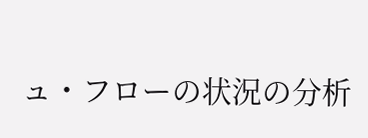ュ・フローの状況の分析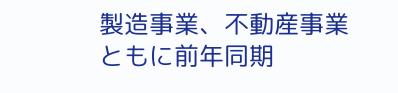製造事業、不動産事業ともに前年同期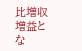比増収増益とな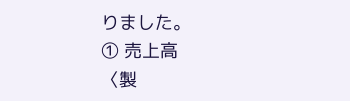りました。
① 売上高
〈製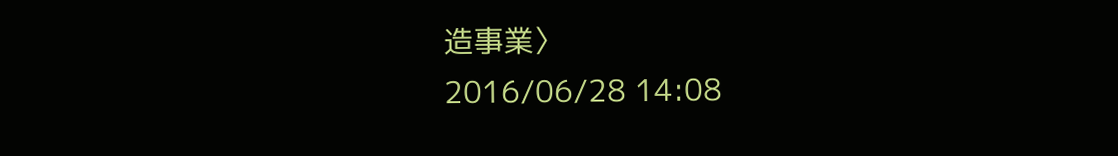造事業〉
2016/06/28 14:08